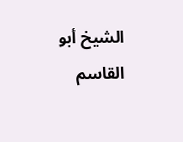الشيخ أبو القاسم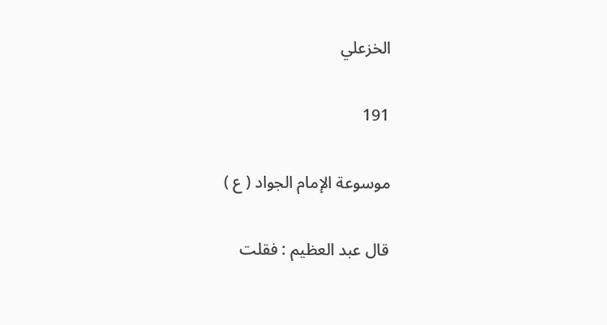الخزعلي

191

موسوعة الإمام الجواد ( ع )

قال عبد العظيم : فقلت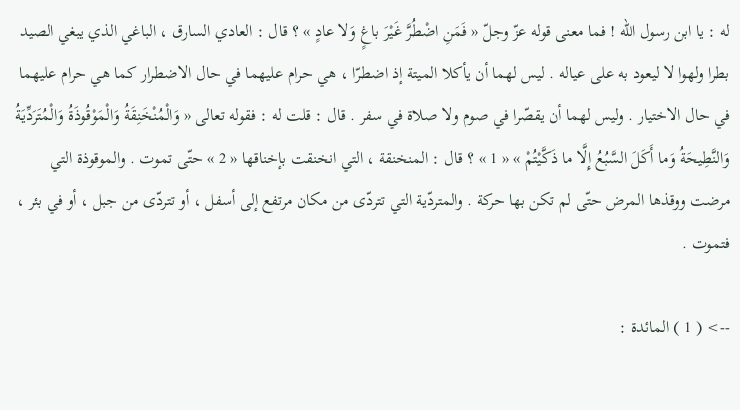له : يا ابن رسول اللّه ! فما معنى قوله عزّ وجلّ « فَمَنِ اضْطُرَّ غَيْرَ باغٍ وَلا عادٍ » ؟ قال : العادي السارق ، الباغي الذي يبغي الصيد بطرا ولهوا لا ليعود به على عياله . ليس لهما أن يأكلا الميتة إذ اضطرّا ، هي حرام عليهما في حال الاضطرار كما هي حرام عليهما في حال الاختيار . وليس لهما أن يقصّرا في صوم ولا صلاة في سفر . قال : قلت له : فقوله تعالى « وَالْمُنْخَنِقَةُ وَالْمَوْقُوذَةُ وَالْمُتَرَدِّيَةُ وَالنَّطِيحَةُ وَما أَكَلَ السَّبُعُ إِلَّا ما ذَكَّيْتُمْ » « 1 » ؟ قال : المنخنقة ، التي انخنقت بإخناقها « 2 » حتّى تموت . والموقوذة التي مرضت ووقذها المرض حتّى لم تكن بها حركة . والمتردّية التي تتردّى من مكان مرتفع إلى أسفل ، أو تتردّى من جبل ، أو في بئر ، فتموت .

--> ( 1 ) المائدة :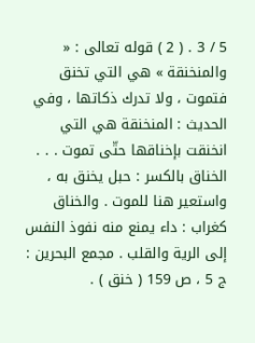5 / 3 . ( 2 ) قوله تعالى : « والمنخنقة » هي التي تخنق فتموت ، ولا تدرك ذكاتها ، وفي الحديث : المنخنقة هي التي انخنقت بإخناقها حتّى تموت . . . الخناق بالكسر : حبل يخنق به ، واستعير هنا للموت . والخناق كغراب : داء يمنع منه نفوذ النفس إلى الرية والقلب . مجمع البحرين : ج 5 ، ص 159 ( خنق ) .